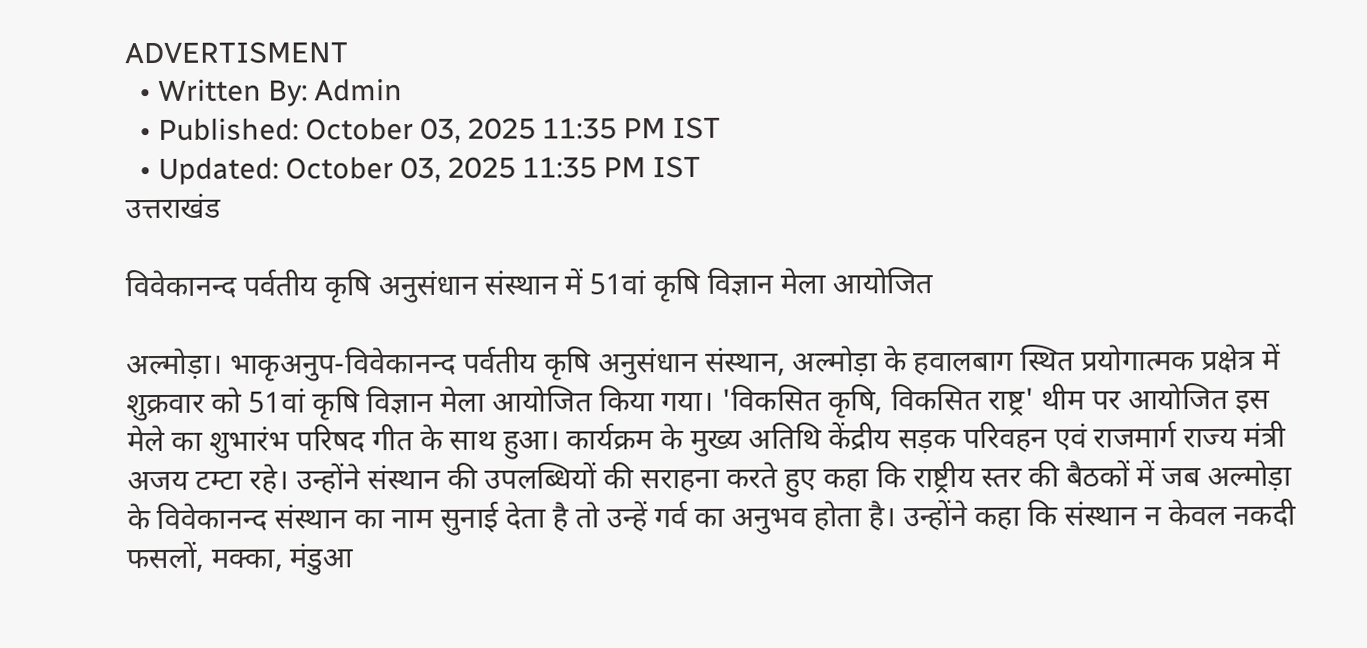ADVERTISMENT
  • Written By: Admin
  • Published: October 03, 2025 11:35 PM IST
  • Updated: October 03, 2025 11:35 PM IST
उत्तराखंड

विवेकानन्द पर्वतीय कृषि अनुसंधान संस्थान में 51वां कृषि विज्ञान मेला आयोजित

अल्मोड़ा। भाकृअनुप-विवेकानन्द पर्वतीय कृषि अनुसंधान संस्थान, अल्मोड़ा के हवालबाग स्थित प्रयोगात्मक प्रक्षेत्र में शुक्रवार को 51वां कृषि विज्ञान मेला आयोजित किया गया। 'विकसित कृषि, विकसित राष्ट्र' थीम पर आयोजित इस मेले का शुभारंभ परिषद गीत के साथ हुआ। कार्यक्रम के मुख्य अतिथि केंद्रीय सड़क परिवहन एवं राजमार्ग राज्य मंत्री अजय टम्टा रहे। उन्होंने संस्थान की उपलब्धियों की सराहना करते हुए कहा कि राष्ट्रीय स्तर की बैठकों में जब अल्मोड़ा के विवेकानन्द संस्थान का नाम सुनाई देता है तो उन्हें गर्व का अनुभव होता है। उन्होंने कहा कि संस्थान न केवल नकदी फसलों, मक्का, मंडुआ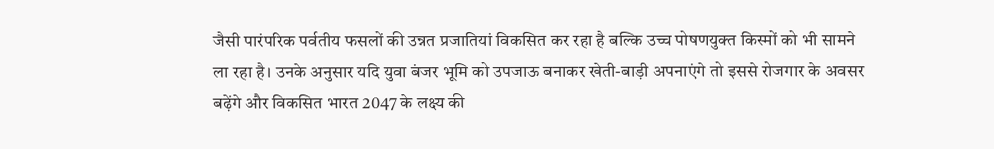जैसी पारंपरिक पर्वतीय फसलों की उन्नत प्रजातियां विकसित कर रहा है बल्कि उच्च पोषणयुक्त किस्मों को भी सामने ला रहा है। उनके अनुसार यदि युवा बंजर भूमि को उपजाऊ बनाकर खेती-बाड़ी अपनाएंगे तो इससे रोजगार के अवसर बढ़ेंगे और विकसित भारत 2047 के लक्ष्य की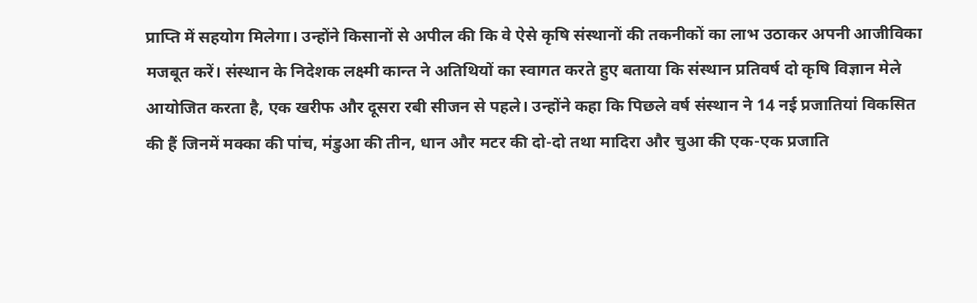प्राप्ति में सहयोग मिलेगा। उन्होंने किसानों से अपील की कि वे ऐसे कृषि संस्थानों की तकनीकों का लाभ उठाकर अपनी आजीविका मजबूत करें। संस्थान के निदेशक लक्ष्मी कान्त ने अतिथियों का स्वागत करते हुए बताया कि संस्थान प्रतिवर्ष दो कृषि विज्ञान मेले आयोजित करता है, एक खरीफ और दूसरा रबी सीजन से पहले। उन्होंने कहा कि पिछले वर्ष संस्थान ने 14 नई प्रजातियां विकसित की हैं जिनमें मक्का की पांच, मंडुआ की तीन, धान और मटर की दो-दो तथा मादिरा और चुआ की एक-एक प्रजाति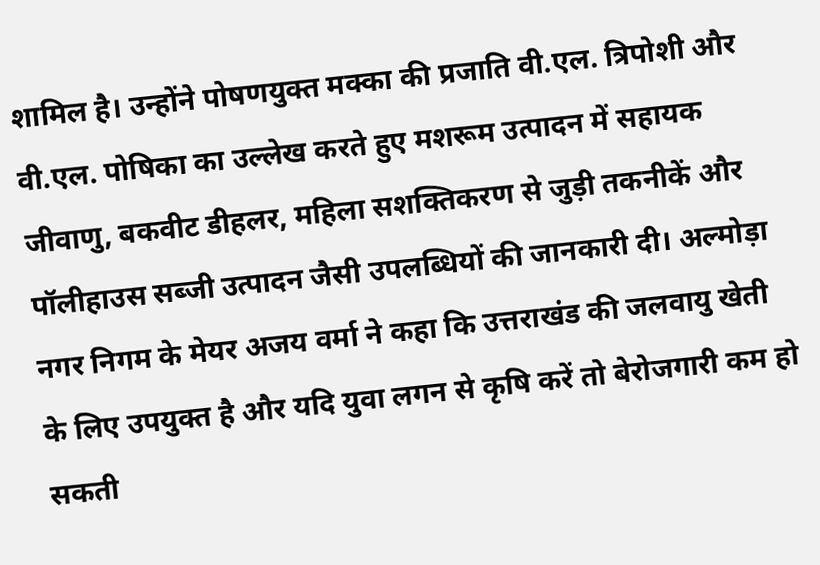शामिल है। उन्होंने पोषणयुक्त मक्का की प्रजाति वी.एल. त्रिपोशी और वी.एल. पोषिका का उल्लेख करते हुए मशरूम उत्पादन में सहायक जीवाणु, बकवीट डीहलर, महिला सशक्तिकरण से जुड़ी तकनीकें और पॉलीहाउस सब्जी उत्पादन जैसी उपलब्धियों की जानकारी दी। अल्मोड़ा नगर निगम के मेयर अजय वर्मा ने कहा कि उत्तराखंड की जलवायु खेती के लिए उपयुक्त है और यदि युवा लगन से कृषि करें तो बेरोजगारी कम हो सकती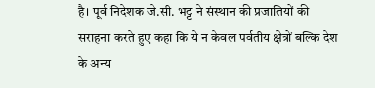है। पूर्व निदेशक जे.सी. भट्ट ने संस्थान की प्रजातियों की सराहना करते हुए कहा कि ये न केवल पर्वतीय क्षेत्रों बल्कि देश के अन्य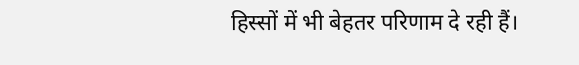हिस्सों में भी बेहतर परिणाम दे रही हैं।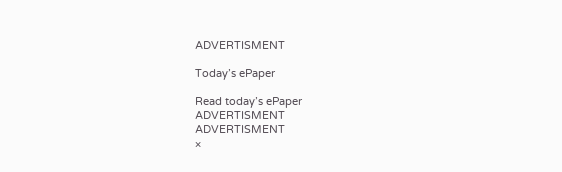ADVERTISMENT

Today’s ePaper

Read today’s ePaper
ADVERTISMENT
ADVERTISMENT
×